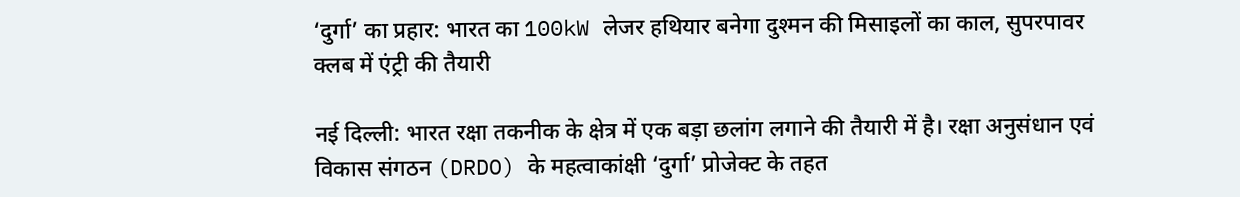‘दुर्गा’ का प्रहार: भारत का 100kW लेजर हथियार बनेगा दुश्मन की मिसाइलों का काल, सुपरपावर क्लब में एंट्री की तैयारी

नई दिल्ली: भारत रक्षा तकनीक के क्षेत्र में एक बड़ा छलांग लगाने की तैयारी में है। रक्षा अनुसंधान एवं विकास संगठन (DRDO) के महत्वाकांक्षी ‘दुर्गा’ प्रोजेक्ट के तहत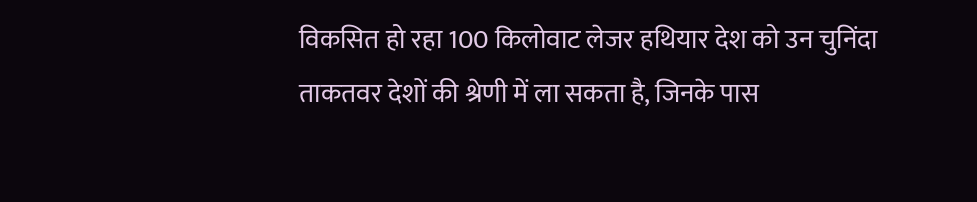विकसित हो रहा 100 किलोवाट लेजर हथियार देश को उन चुनिंदा ताकतवर देशों की श्रेणी में ला सकता है, जिनके पास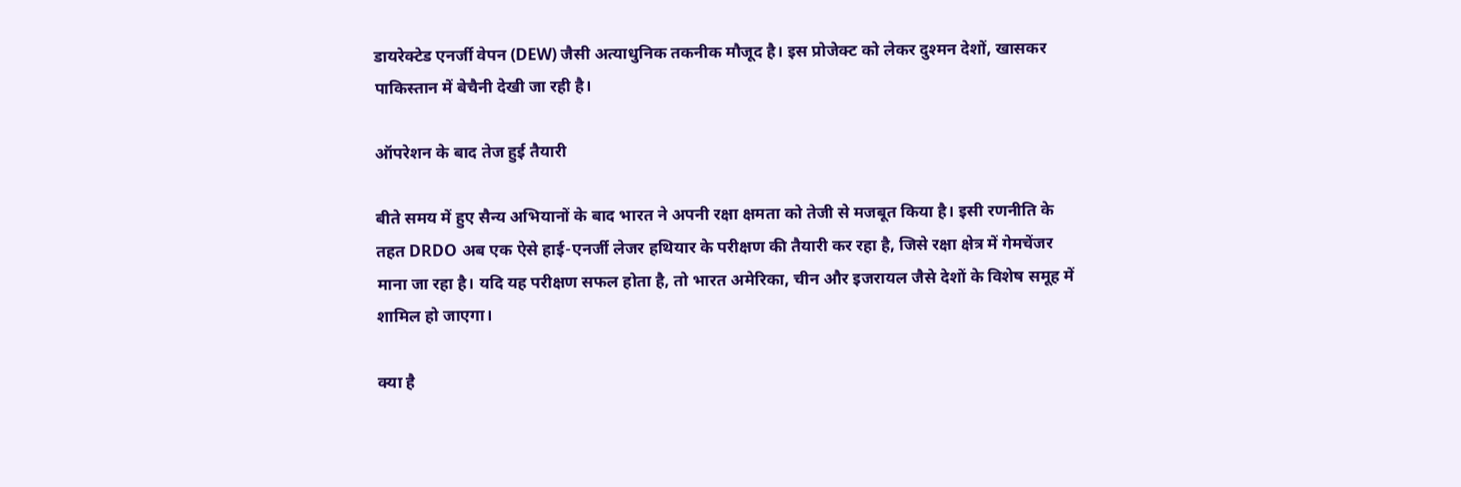डायरेक्टेड एनर्जी वेपन (DEW) जैसी अत्याधुनिक तकनीक मौजूद है। इस प्रोजेक्ट को लेकर दुश्मन देशों, खासकर पाकिस्तान में बेचैनी देखी जा रही है।

ऑपरेशन के बाद तेज हुई तैयारी

बीते समय में हुए सैन्य अभियानों के बाद भारत ने अपनी रक्षा क्षमता को तेजी से मजबूत किया है। इसी रणनीति के तहत DRDO अब एक ऐसे हाई-एनर्जी लेजर हथियार के परीक्षण की तैयारी कर रहा है, जिसे रक्षा क्षेत्र में गेमचेंजर माना जा रहा है। यदि यह परीक्षण सफल होता है, तो भारत अमेरिका, चीन और इजरायल जैसे देशों के विशेष समूह में शामिल हो जाएगा।

क्या है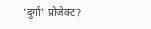‘दुर्गा’ प्रोजेक्ट?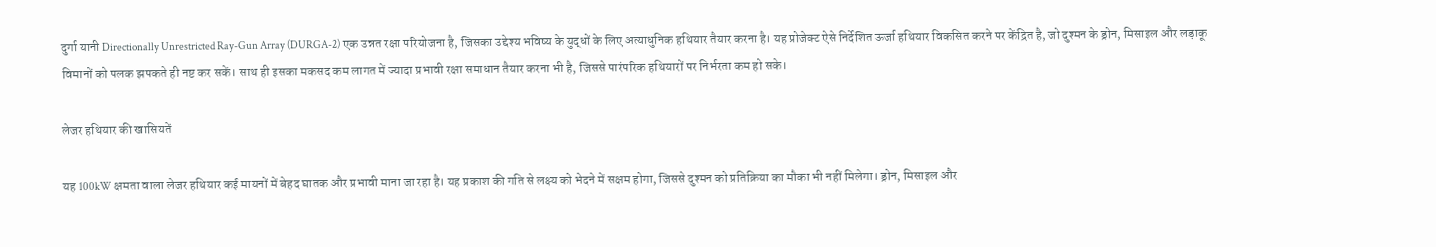दुर्गा यानी Directionally Unrestricted Ray-Gun Array (DURGA-2) एक उन्नत रक्षा परियोजना है, जिसका उद्देश्य भविष्य के युद्धों के लिए अत्याधुनिक हथियार तैयार करना है। यह प्रोजेक्ट ऐसे निर्देशित ऊर्जा हथियार विकसित करने पर केंद्रित है, जो दुश्मन के ड्रोन, मिसाइल और लड़ाकू विमानों को पलक झपकते ही नष्ट कर सकें। साथ ही इसका मकसद कम लागत में ज्यादा प्रभावी रक्षा समाधान तैयार करना भी है, जिससे पारंपरिक हथियारों पर निर्भरता कम हो सके।

लेजर हथियार की खासियतें

यह 100kW क्षमता वाला लेजर हथियार कई मायनों में बेहद घातक और प्रभावी माना जा रहा है। यह प्रकाश की गति से लक्ष्य को भेदने में सक्षम होगा, जिससे दुश्मन को प्रतिक्रिया का मौका भी नहीं मिलेगा। ड्रोन, मिसाइल और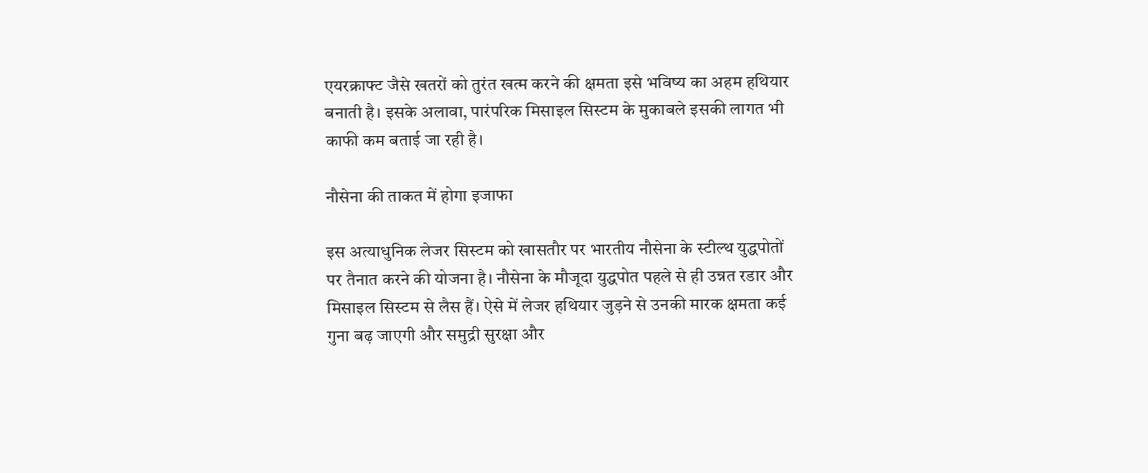एयरक्राफ्ट जैसे खतरों को तुरंत खत्म करने की क्षमता इसे भविष्य का अहम हथियार बनाती है। इसके अलावा, पारंपरिक मिसाइल सिस्टम के मुकाबले इसकी लागत भी काफी कम बताई जा रही है।

नौसेना की ताकत में होगा इजाफा

इस अत्याधुनिक लेजर सिस्टम को खासतौर पर भारतीय नौसेना के स्टील्थ युद्धपोतों पर तैनात करने की योजना है। नौसेना के मौजूदा युद्धपोत पहले से ही उन्नत रडार और मिसाइल सिस्टम से लैस हैं। ऐसे में लेजर हथियार जुड़ने से उनकी मारक क्षमता कई गुना बढ़ जाएगी और समुद्री सुरक्षा और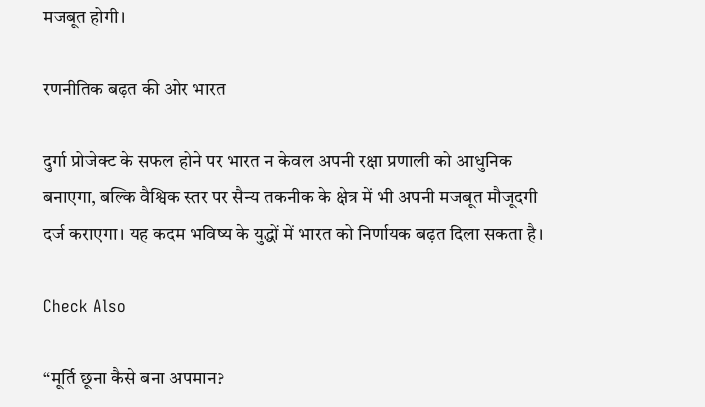मजबूत होगी।

रणनीतिक बढ़त की ओर भारत

दुर्गा प्रोजेक्ट के सफल होने पर भारत न केवल अपनी रक्षा प्रणाली को आधुनिक बनाएगा, बल्कि वैश्विक स्तर पर सैन्य तकनीक के क्षेत्र में भी अपनी मजबूत मौजूदगी दर्ज कराएगा। यह कदम भविष्य के युद्धों में भारत को निर्णायक बढ़त दिला सकता है।

Check Also

“मूर्ति छूना कैसे बना अपमान?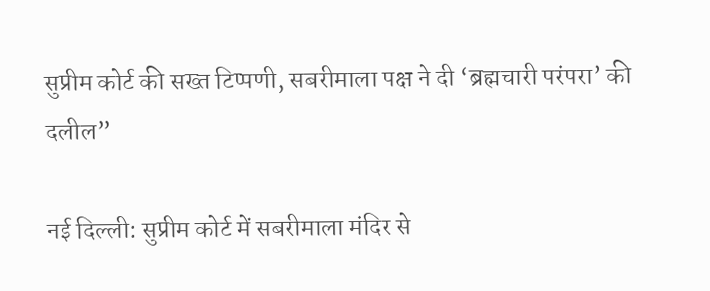सुप्रीम कोर्ट की सख्त टिप्पणी, सबरीमाला पक्ष ने दी ‘ब्रह्मचारी परंपरा’ की दलील”

नई दिल्ली: सुप्रीम कोर्ट में सबरीमाला मंदिर से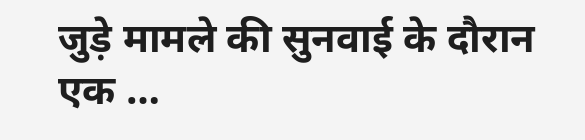जुड़े मामले की सुनवाई के दौरान एक …